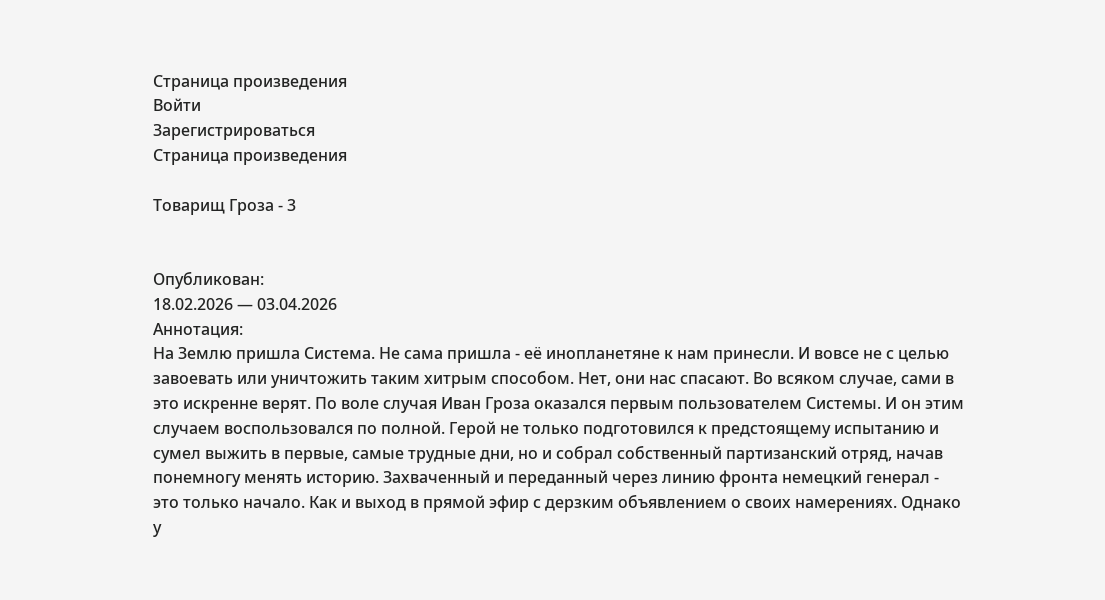Страница произведения
Войти
Зарегистрироваться
Страница произведения

Товарищ Гроза - 3


Опубликован:
18.02.2026 — 03.04.2026
Аннотация:
На Землю пришла Система. Не сама пришла - её инопланетяне к нам принесли. И вовсе не с целью завоевать или уничтожить таким хитрым способом. Нет, они нас спасают. Во всяком случае, сами в это искренне верят. По воле случая Иван Гроза оказался первым пользователем Системы. И он этим случаем воспользовался по полной. Герой не только подготовился к предстоящему испытанию и сумел выжить в первые, самые трудные дни, но и собрал собственный партизанский отряд, начав понемногу менять историю. Захваченный и переданный через линию фронта немецкий генерал - это только начало. Как и выход в прямой эфир с дерзким объявлением о своих намерениях. Однако у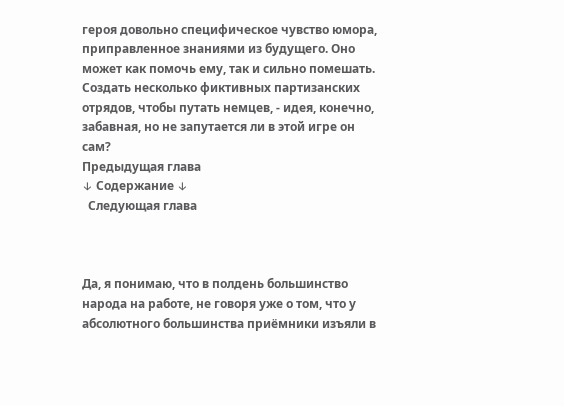героя довольно специфическое чувство юмора, приправленное знаниями из будущего. Оно может как помочь ему, так и сильно помешать. Создать несколько фиктивных партизанских отрядов, чтобы путать немцев, - идея, конечно, забавная, но не запутается ли в этой игре он сам?
Предыдущая глава
↓ Содержание ↓
  Следующая глава



Да, я понимаю, что в полдень большинство народа на работе, не говоря уже о том, что у абсолютного большинства приёмники изъяли в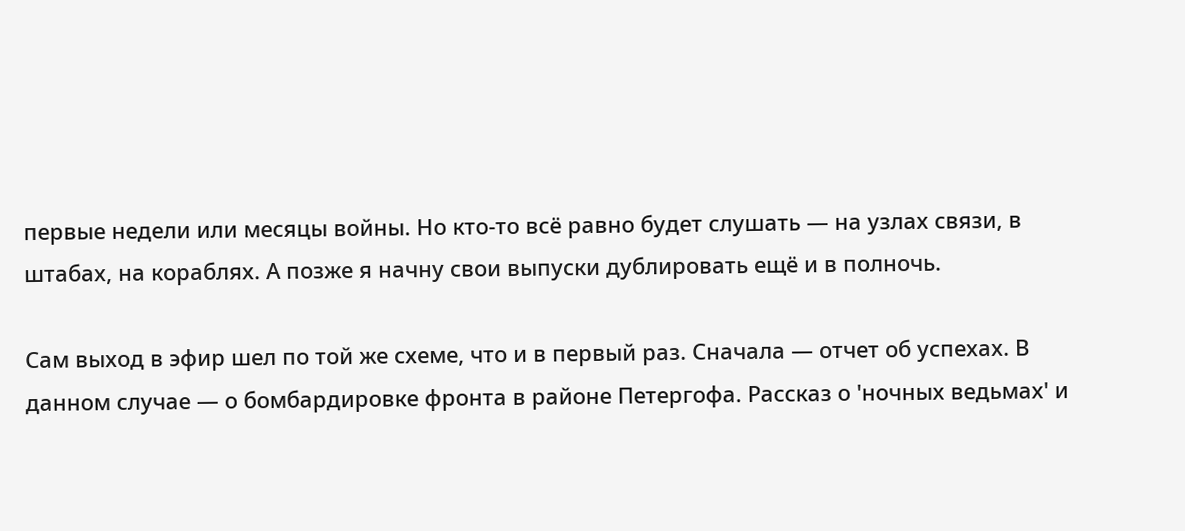первые недели или месяцы войны. Но кто-то всё равно будет слушать — на узлах связи, в штабах, на кораблях. А позже я начну свои выпуски дублировать ещё и в полночь.

Сам выход в эфир шел по той же схеме, что и в первый раз. Сначала — отчет об успехах. В данном случае — о бомбардировке фронта в районе Петергофа. Рассказ о 'ночных ведьмах' и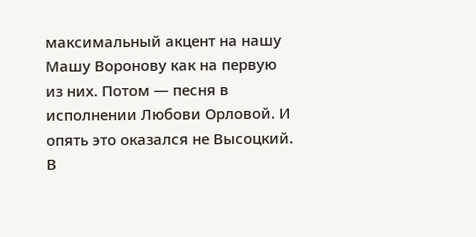максимальный акцент на нашу Машу Воронову как на первую из них. Потом — песня в исполнении Любови Орловой. И опять это оказался не Высоцкий. В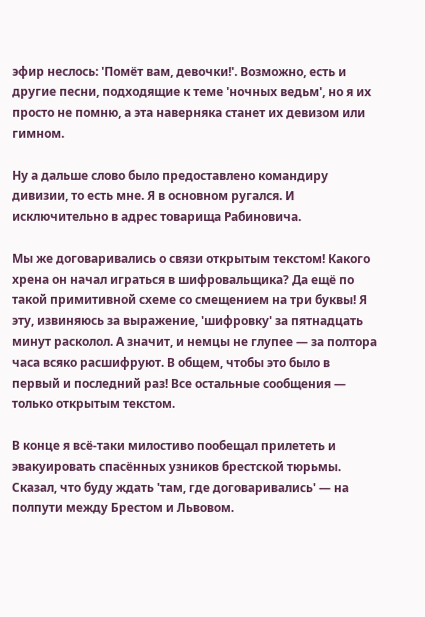эфир неслось: 'Помёт вам, девочки!'. Возможно, есть и другие песни, подходящие к теме 'ночных ведьм', но я их просто не помню, а эта наверняка станет их девизом или гимном.

Ну а дальше слово было предоставлено командиру дивизии, то есть мне. Я в основном ругался. И исключительно в адрес товарища Рабиновича.

Мы же договаривались о связи открытым текстом! Какого хрена он начал играться в шифровальщика? Да ещё по такой примитивной схеме со смещением на три буквы! Я эту, извиняюсь за выражение, 'шифровку' за пятнадцать минут расколол. А значит, и немцы не глупее — за полтора часа всяко расшифруют. В общем, чтобы это было в первый и последний раз! Все остальные сообщения — только открытым текстом.

В конце я всё-таки милостиво пообещал прилететь и эвакуировать спасённых узников брестской тюрьмы. Сказал, что буду ждать 'там, где договаривались' — на полпути между Брестом и Львовом.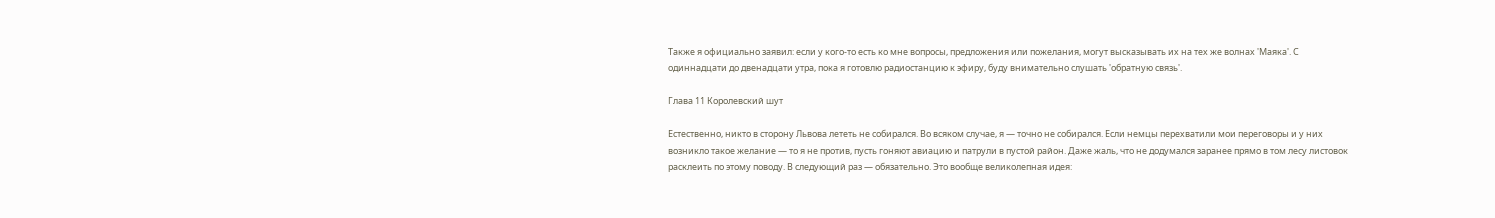Также я официально заявил: если у кого-то есть ко мне вопросы, предложения или пожелания, могут высказывать их на тех же волнах 'Маяка'. С одиннадцати до двенадцати утра, пока я готовлю радиостанцию к эфиру, буду внимательно слушать 'обратную связь'.

Глава 11 Королевский шут

Естественно, никто в сторону Львова лететь не собирался. Во всяком случае, я — точно не собирался. Если немцы перехватили мои переговоры и у них возникло такое желание — то я не против, пусть гоняют авиацию и патрули в пустой район. Даже жаль, что не додумался заранее прямо в том лесу листовок расклеить по этому поводу. В следующий раз — обязательно. Это вообще великолепная идея: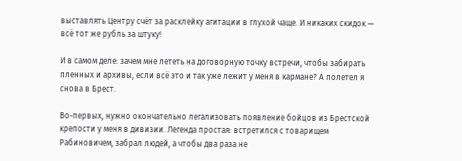выставлять Центру счёт за расклейку агитации в глухой чаще. И никаких скидок — всё тот же рубль за штуку!

И в самом деле: зачем мне лететь на договорную точку встречи, чтобы забирать пленных и архивы, если всё это и так уже лежит у меня в кармане? А полетел я снова в Брест.

Во-первых, нужно окончательно легализовать появление бойцов из Брестской крепости у меня в дивизии. Легенда простая: встретился с товарищем Рабиновичем, забрал людей, а чтобы два раза не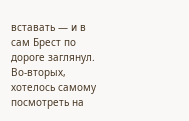вставать — и в сам Брест по дороге заглянул. Во-вторых, хотелось самому посмотреть на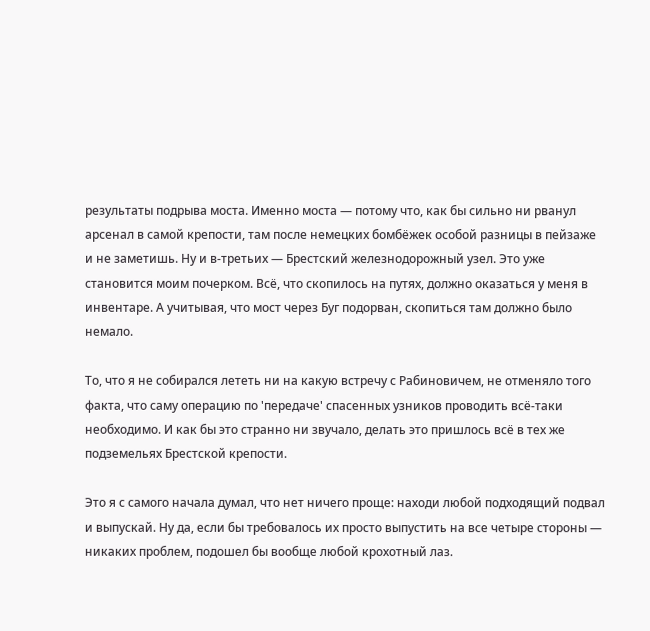результаты подрыва моста. Именно моста — потому что, как бы сильно ни рванул арсенал в самой крепости, там после немецких бомбёжек особой разницы в пейзаже и не заметишь. Ну и в-третьих — Брестский железнодорожный узел. Это уже становится моим почерком. Всё, что скопилось на путях, должно оказаться у меня в инвентаре. А учитывая, что мост через Буг подорван, скопиться там должно было немало.

То, что я не собирался лететь ни на какую встречу с Рабиновичем, не отменяло того факта, что саму операцию по 'передаче' спасенных узников проводить всё-таки необходимо. И как бы это странно ни звучало, делать это пришлось всё в тех же подземельях Брестской крепости.

Это я с самого начала думал, что нет ничего проще: находи любой подходящий подвал и выпускай. Ну да, если бы требовалось их просто выпустить на все четыре стороны — никаких проблем, подошел бы вообще любой крохотный лаз.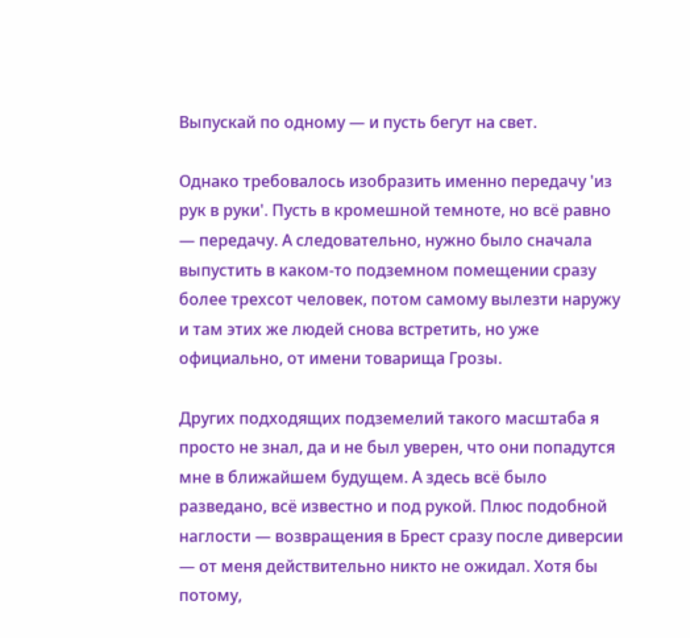Выпускай по одному — и пусть бегут на свет.

Однако требовалось изобразить именно передачу 'из рук в руки'. Пусть в кромешной темноте, но всё равно — передачу. А следовательно, нужно было сначала выпустить в каком-то подземном помещении сразу более трехсот человек, потом самому вылезти наружу и там этих же людей снова встретить, но уже официально, от имени товарища Грозы.

Других подходящих подземелий такого масштаба я просто не знал, да и не был уверен, что они попадутся мне в ближайшем будущем. А здесь всё было разведано, всё известно и под рукой. Плюс подобной наглости — возвращения в Брест сразу после диверсии — от меня действительно никто не ожидал. Хотя бы потому,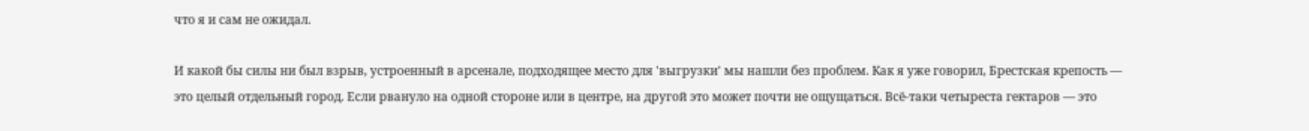что я и сам не ожидал.

И какой бы силы ни был взрыв, устроенный в арсенале, подходящее место для 'выгрузки' мы нашли без проблем. Как я уже говорил, Брестская крепость — это целый отдельный город. Если рвануло на одной стороне или в центре, на другой это может почти не ощущаться. Всё-таки четыреста гектаров — это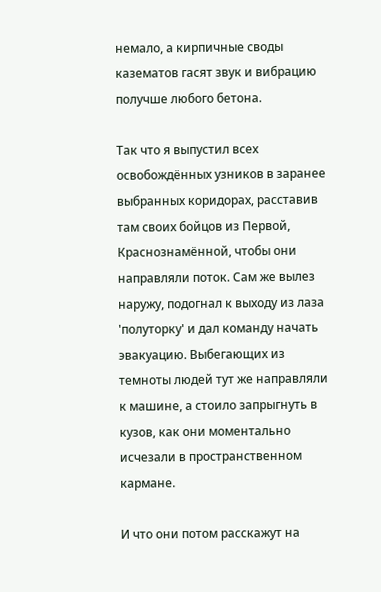немало, а кирпичные своды казематов гасят звук и вибрацию получше любого бетона.

Так что я выпустил всех освобождённых узников в заранее выбранных коридорах, расставив там своих бойцов из Первой, Краснознамённой, чтобы они направляли поток. Сам же вылез наружу, подогнал к выходу из лаза 'полуторку' и дал команду начать эвакуацию. Выбегающих из темноты людей тут же направляли к машине, а стоило запрыгнуть в кузов, как они моментально исчезали в пространственном кармане.

И что они потом расскажут на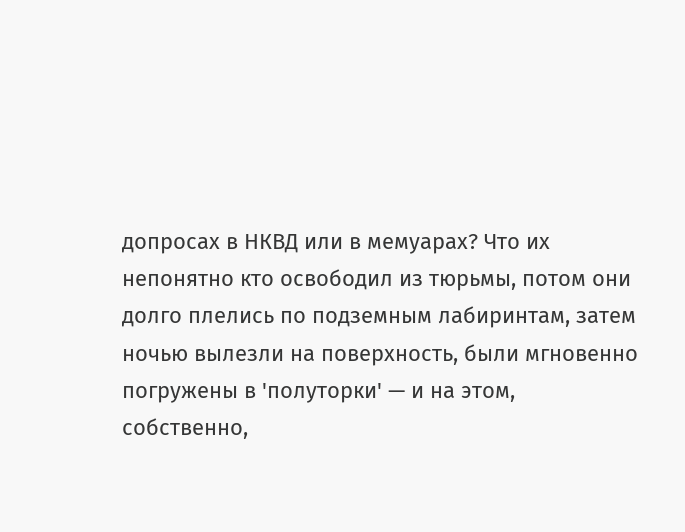допросах в НКВД или в мемуарах? Что их непонятно кто освободил из тюрьмы, потом они долго плелись по подземным лабиринтам, затем ночью вылезли на поверхность, были мгновенно погружены в 'полуторки' — и на этом, собственно,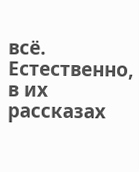всё. Естественно, в их рассказах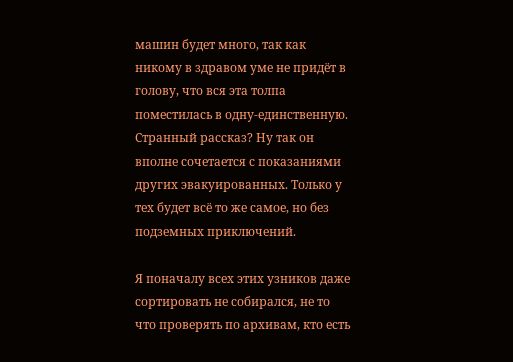машин будет много, так как никому в здравом уме не придёт в голову, что вся эта толпа поместилась в одну-единственную. Странный рассказ? Ну так он вполне сочетается с показаниями других эвакуированных. Только у тех будет всё то же самое, но без подземных приключений.

Я поначалу всех этих узников даже сортировать не собирался, не то что проверять по архивам, кто есть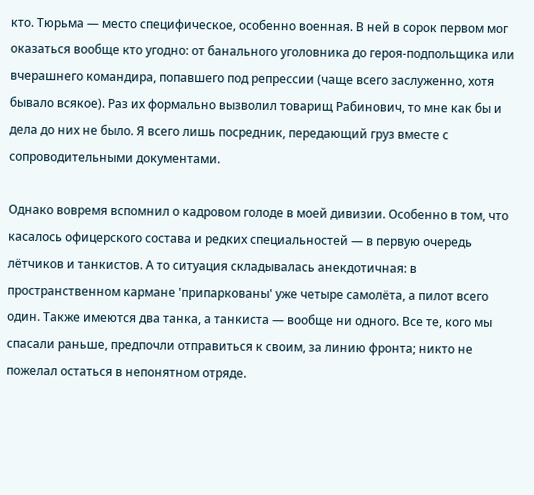кто. Тюрьма — место специфическое, особенно военная. В ней в сорок первом мог оказаться вообще кто угодно: от банального уголовника до героя-подпольщика или вчерашнего командира, попавшего под репрессии (чаще всего заслуженно, хотя бывало всякое). Раз их формально вызволил товарищ Рабинович, то мне как бы и дела до них не было. Я всего лишь посредник, передающий груз вместе с сопроводительными документами.

Однако вовремя вспомнил о кадровом голоде в моей дивизии. Особенно в том, что касалось офицерского состава и редких специальностей — в первую очередь лётчиков и танкистов. А то ситуация складывалась анекдотичная: в пространственном кармане 'припаркованы' уже четыре самолёта, а пилот всего один. Также имеются два танка, а танкиста — вообще ни одного. Все те, кого мы спасали раньше, предпочли отправиться к своим, за линию фронта; никто не пожелал остаться в непонятном отряде.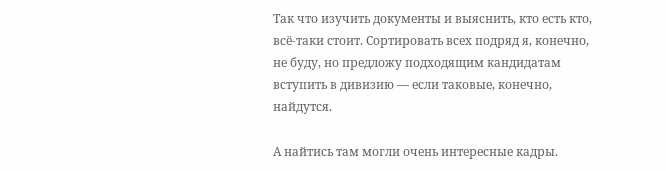Так что изучить документы и выяснить, кто есть кто, всё-таки стоит. Сортировать всех подряд я, конечно, не буду, но предложу подходящим кандидатам вступить в дивизию — если таковые, конечно, найдутся.

А найтись там могли очень интересные кадры.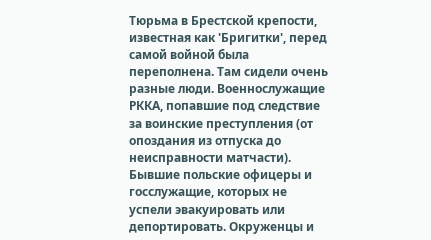Тюрьма в Брестской крепости, известная как 'Бригитки', перед самой войной была переполнена. Там сидели очень разные люди. Военнослужащие РККА, попавшие под следствие за воинские преступления (от опоздания из отпуска до неисправности матчасти). Бывшие польские офицеры и госслужащие, которых не успели эвакуировать или депортировать. Окруженцы и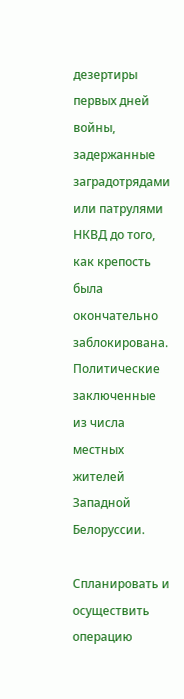дезертиры первых дней войны, задержанные заградотрядами или патрулями НКВД до того, как крепость была окончательно заблокирована. Политические заключенные из числа местных жителей Западной Белоруссии.

Спланировать и осуществить операцию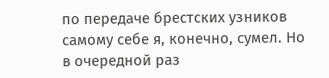по передаче брестских узников самому себе я, конечно, сумел. Но в очередной раз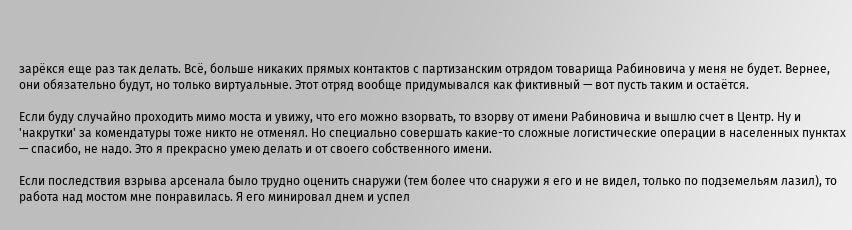зарёкся еще раз так делать. Всё, больше никаких прямых контактов с партизанским отрядом товарища Рабиновича у меня не будет. Вернее, они обязательно будут, но только виртуальные. Этот отряд вообще придумывался как фиктивный — вот пусть таким и остаётся.

Если буду случайно проходить мимо моста и увижу, что его можно взорвать, то взорву от имени Рабиновича и вышлю счет в Центр. Ну и 'накрутки' за комендатуры тоже никто не отменял. Но специально совершать какие-то сложные логистические операции в населенных пунктах — спасибо, не надо. Это я прекрасно умею делать и от своего собственного имени.

Если последствия взрыва арсенала было трудно оценить снаружи (тем более что снаружи я его и не видел, только по подземельям лазил), то работа над мостом мне понравилась. Я его минировал днем и успел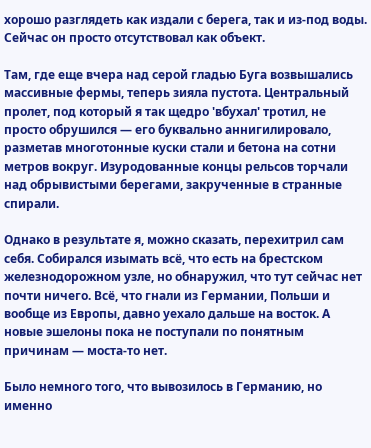хорошо разглядеть как издали с берега, так и из-под воды. Сейчас он просто отсутствовал как объект.

Там, где еще вчера над серой гладью Буга возвышались массивные фермы, теперь зияла пустота. Центральный пролет, под который я так щедро 'вбухал' тротил, не просто обрушился — его буквально аннигилировало, разметав многотонные куски стали и бетона на сотни метров вокруг. Изуродованные концы рельсов торчали над обрывистыми берегами, закрученные в странные спирали.

Однако в результате я, можно сказать, перехитрил сам себя. Собирался изымать всё, что есть на брестском железнодорожном узле, но обнаружил, что тут сейчас нет почти ничего. Всё, что гнали из Германии, Польши и вообще из Европы, давно уехало дальше на восток. А новые эшелоны пока не поступали по понятным причинам — моста-то нет.

Было немного того, что вывозилось в Германию, но именно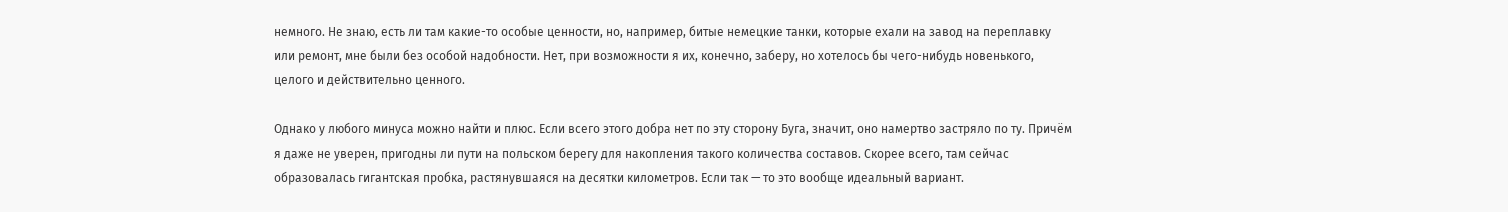немного. Не знаю, есть ли там какие-то особые ценности, но, например, битые немецкие танки, которые ехали на завод на переплавку или ремонт, мне были без особой надобности. Нет, при возможности я их, конечно, заберу, но хотелось бы чего-нибудь новенького, целого и действительно ценного.

Однако у любого минуса можно найти и плюс. Если всего этого добра нет по эту сторону Буга, значит, оно намертво застряло по ту. Причём я даже не уверен, пригодны ли пути на польском берегу для накопления такого количества составов. Скорее всего, там сейчас образовалась гигантская пробка, растянувшаяся на десятки километров. Если так — то это вообще идеальный вариант.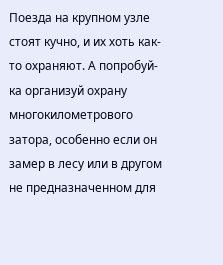Поезда на крупном узле стоят кучно, и их хоть как-то охраняют. А попробуй-ка организуй охрану многокилометрового затора, особенно если он замер в лесу или в другом не предназначенном для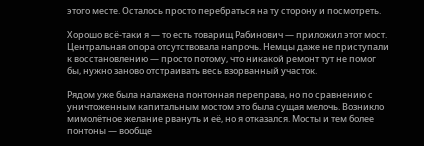этого месте. Осталось просто перебраться на ту сторону и посмотреть.

Хорошо всё-таки я — то есть товарищ Рабинович — приложил этот мост. Центральная опора отсутствовала напрочь. Немцы даже не приступали к восстановлению — просто потому, что никакой ремонт тут не помог бы, нужно заново отстраивать весь взорванный участок.

Рядом уже была налажена понтонная переправа, но по сравнению с уничтоженным капитальным мостом это была сущая мелочь. Возникло мимолётное желание рвануть и её, но я отказался. Мосты и тем более понтоны — вообще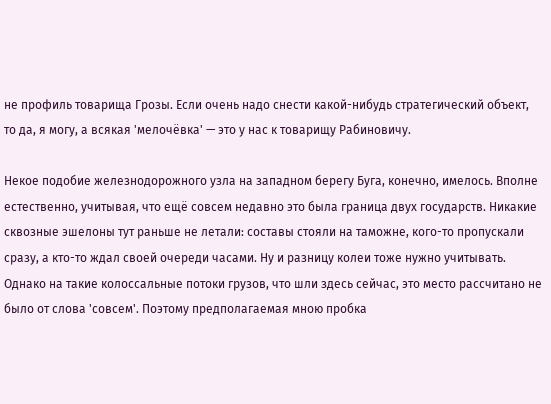не профиль товарища Грозы. Если очень надо снести какой-нибудь стратегический объект, то да, я могу, а всякая 'мелочёвка' — это у нас к товарищу Рабиновичу.

Некое подобие железнодорожного узла на западном берегу Буга, конечно, имелось. Вполне естественно, учитывая, что ещё совсем недавно это была граница двух государств. Никакие сквозные эшелоны тут раньше не летали: составы стояли на таможне, кого-то пропускали сразу, а кто-то ждал своей очереди часами. Ну и разницу колеи тоже нужно учитывать. Однако на такие колоссальные потоки грузов, что шли здесь сейчас, это место рассчитано не было от слова 'совсем'. Поэтому предполагаемая мною пробка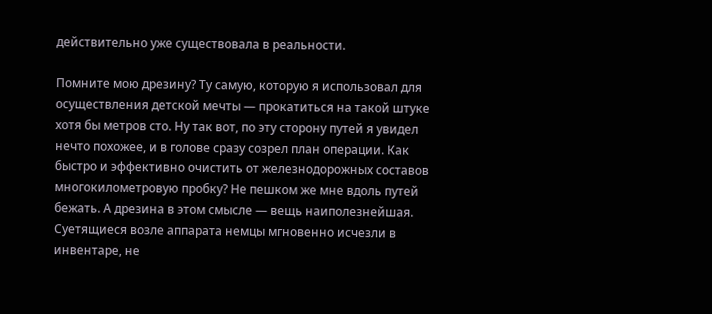действительно уже существовала в реальности.

Помните мою дрезину? Ту самую, которую я использовал для осуществления детской мечты — прокатиться на такой штуке хотя бы метров сто. Ну так вот, по эту сторону путей я увидел нечто похожее, и в голове сразу созрел план операции. Как быстро и эффективно очистить от железнодорожных составов многокилометровую пробку? Не пешком же мне вдоль путей бежать. А дрезина в этом смысле — вещь наиполезнейшая. Суетящиеся возле аппарата немцы мгновенно исчезли в инвентаре, не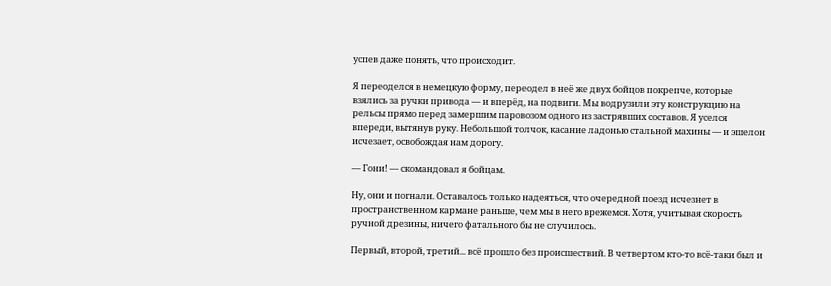успев даже понять, что происходит.

Я переоделся в немецкую форму, переодел в неё же двух бойцов покрепче, которые взялись за ручки привода — и вперёд, на подвиги. Мы водрузили эту конструкцию на рельсы прямо перед замершим паровозом одного из застрявших составов. Я уселся впереди, вытянув руку. Небольшой толчок, касание ладонью стальной махины — и эшелон исчезает, освобождая нам дорогу.

— Гони! — скомандовал я бойцам.

Ну, они и погнали. Оставалось только надеяться, что очередной поезд исчезнет в пространственном кармане раньше, чем мы в него врежемся. Хотя, учитывая скорость ручной дрезины, ничего фатального бы не случилось.

Первый, второй, третий... всё прошло без происшествий. В четвертом кто-то всё-таки был и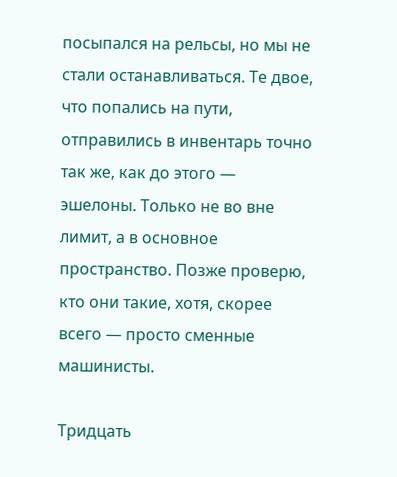посыпался на рельсы, но мы не стали останавливаться. Те двое, что попались на пути, отправились в инвентарь точно так же, как до этого — эшелоны. Только не во вне лимит, а в основное пространство. Позже проверю, кто они такие, хотя, скорее всего — просто сменные машинисты.

Тридцать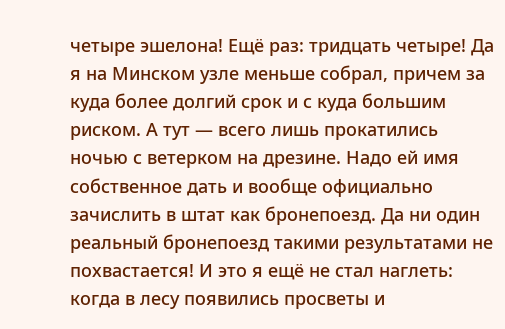четыре эшелона! Ещё раз: тридцать четыре! Да я на Минском узле меньше собрал, причем за куда более долгий срок и с куда большим риском. А тут — всего лишь прокатились ночью с ветерком на дрезине. Надо ей имя собственное дать и вообще официально зачислить в штат как бронепоезд. Да ни один реальный бронепоезд такими результатами не похвастается! И это я ещё не стал наглеть: когда в лесу появились просветы и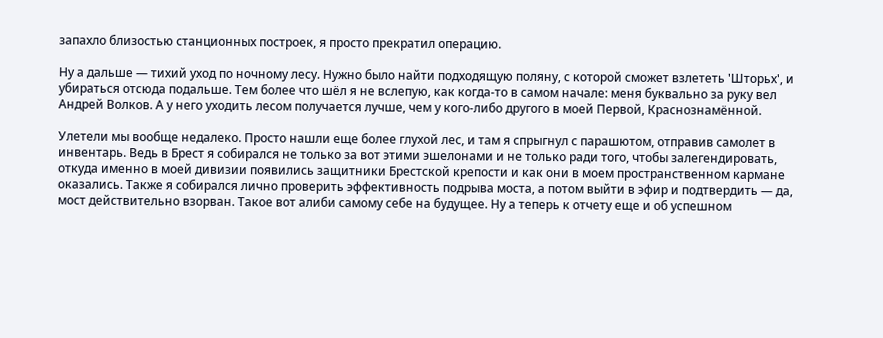запахло близостью станционных построек, я просто прекратил операцию.

Ну а дальше — тихий уход по ночному лесу. Нужно было найти подходящую поляну, с которой сможет взлететь 'Шторьх', и убираться отсюда подальше. Тем более что шёл я не вслепую, как когда-то в самом начале: меня буквально за руку вел Андрей Волков. А у него уходить лесом получается лучше, чем у кого-либо другого в моей Первой, Краснознамённой.

Улетели мы вообще недалеко. Просто нашли еще более глухой лес, и там я спрыгнул с парашютом, отправив самолет в инвентарь. Ведь в Брест я собирался не только за вот этими эшелонами и не только ради того, чтобы залегендировать, откуда именно в моей дивизии появились защитники Брестской крепости и как они в моем пространственном кармане оказались. Также я собирался лично проверить эффективность подрыва моста, а потом выйти в эфир и подтвердить — да, мост действительно взорван. Такое вот алиби самому себе на будущее. Ну а теперь к отчету еще и об успешном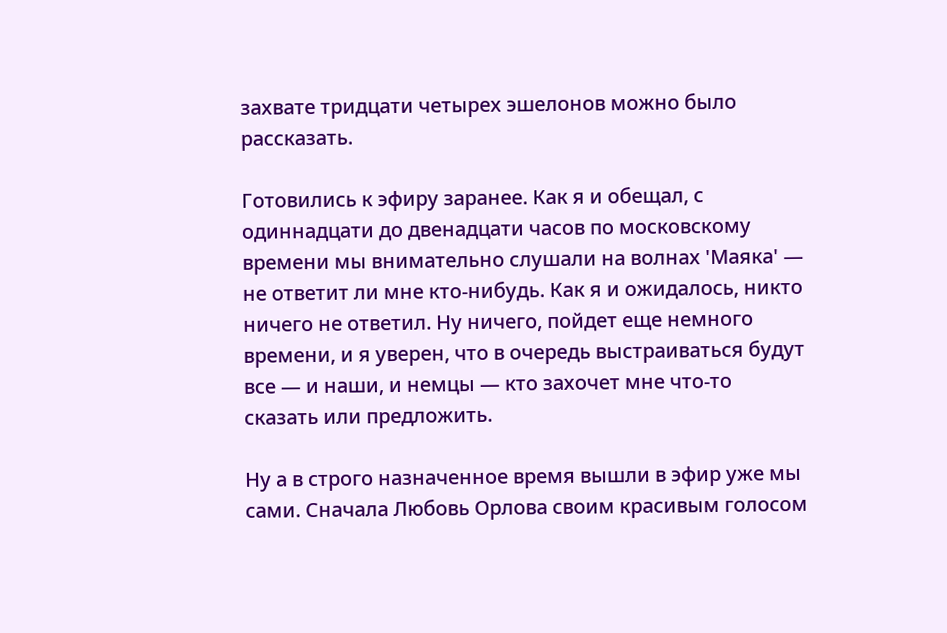захвате тридцати четырех эшелонов можно было рассказать.

Готовились к эфиру заранее. Как я и обещал, с одиннадцати до двенадцати часов по московскому времени мы внимательно слушали на волнах 'Маяка' — не ответит ли мне кто-нибудь. Как я и ожидалось, никто ничего не ответил. Ну ничего, пойдет еще немного времени, и я уверен, что в очередь выстраиваться будут все — и наши, и немцы — кто захочет мне что-то сказать или предложить.

Ну а в строго назначенное время вышли в эфир уже мы сами. Сначала Любовь Орлова своим красивым голосом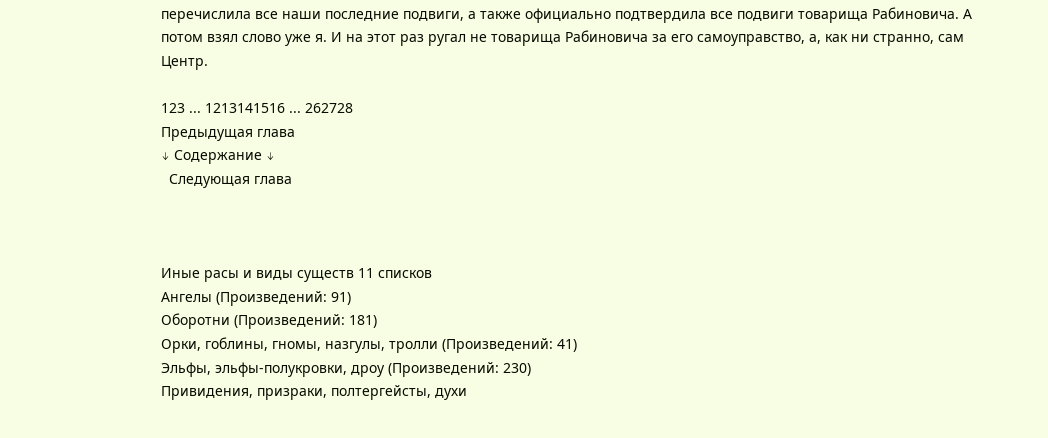перечислила все наши последние подвиги, а также официально подтвердила все подвиги товарища Рабиновича. А потом взял слово уже я. И на этот раз ругал не товарища Рабиновича за его самоуправство, а, как ни странно, сам Центр.

123 ... 1213141516 ... 262728
Предыдущая глава
↓ Содержание ↓
  Следующая глава



Иные расы и виды существ 11 списков
Ангелы (Произведений: 91)
Оборотни (Произведений: 181)
Орки, гоблины, гномы, назгулы, тролли (Произведений: 41)
Эльфы, эльфы-полукровки, дроу (Произведений: 230)
Привидения, призраки, полтергейсты, духи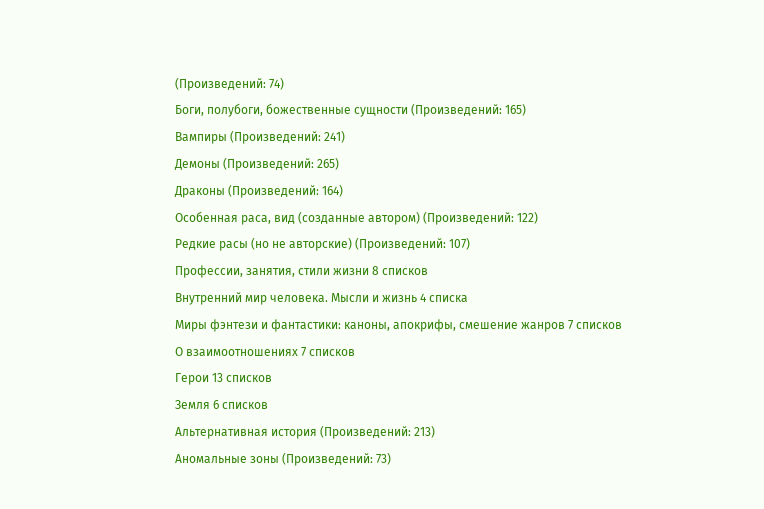(Произведений: 74)
Боги, полубоги, божественные сущности (Произведений: 165)
Вампиры (Произведений: 241)
Демоны (Произведений: 265)
Драконы (Произведений: 164)
Особенная раса, вид (созданные автором) (Произведений: 122)
Редкие расы (но не авторские) (Произведений: 107)
Профессии, занятия, стили жизни 8 списков
Внутренний мир человека. Мысли и жизнь 4 списка
Миры фэнтези и фантастики: каноны, апокрифы, смешение жанров 7 списков
О взаимоотношениях 7 списков
Герои 13 списков
Земля 6 списков
Альтернативная история (Произведений: 213)
Аномальные зоны (Произведений: 73)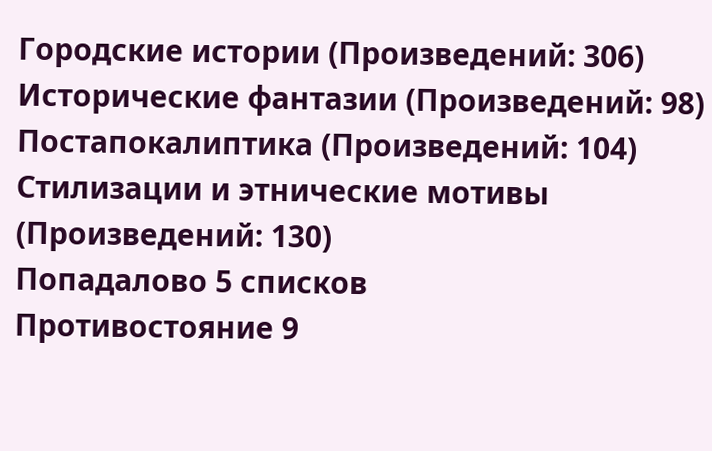Городские истории (Произведений: 306)
Исторические фантазии (Произведений: 98)
Постапокалиптика (Произведений: 104)
Стилизации и этнические мотивы (Произведений: 130)
Попадалово 5 списков
Противостояние 9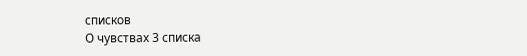списков
О чувствах 3 списка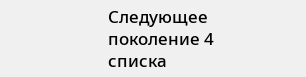Следующее поколение 4 списка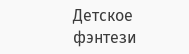Детское фэнтези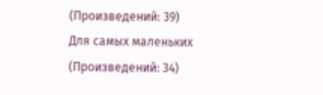(Произведений: 39)
Для самых маленьких (Произведений: 34)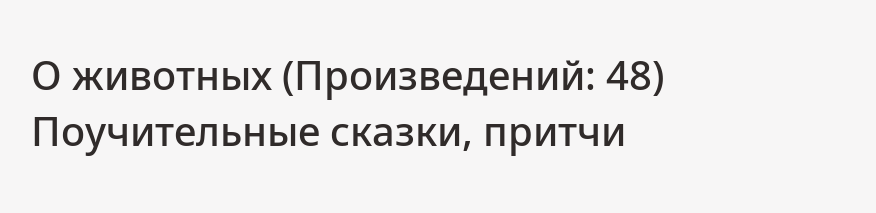О животных (Произведений: 48)
Поучительные сказки, притчи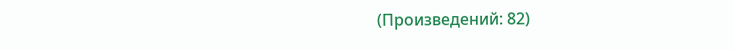(Произведений: 82)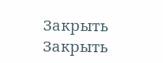Закрыть
Закрыть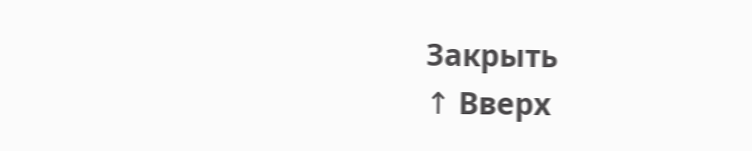Закрыть
↑ Вверх